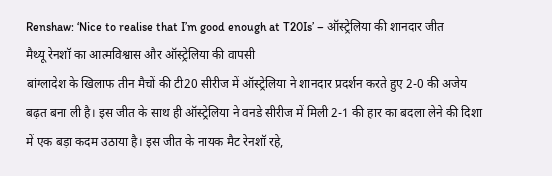Renshaw: ‘Nice to realise that I’m good enough at T20Is’ – ऑस्ट्रेलिया की शानदार जीत
मैथ्यू रेनशॉ का आत्मविश्वास और ऑस्ट्रेलिया की वापसी
बांग्लादेश के खिलाफ तीन मैचों की टी20 सीरीज में ऑस्ट्रेलिया ने शानदार प्रदर्शन करते हुए 2-0 की अजेय बढ़त बना ली है। इस जीत के साथ ही ऑस्ट्रेलिया ने वनडे सीरीज में मिली 2-1 की हार का बदला लेने की दिशा में एक बड़ा कदम उठाया है। इस जीत के नायक मैट रेनशॉ रहे,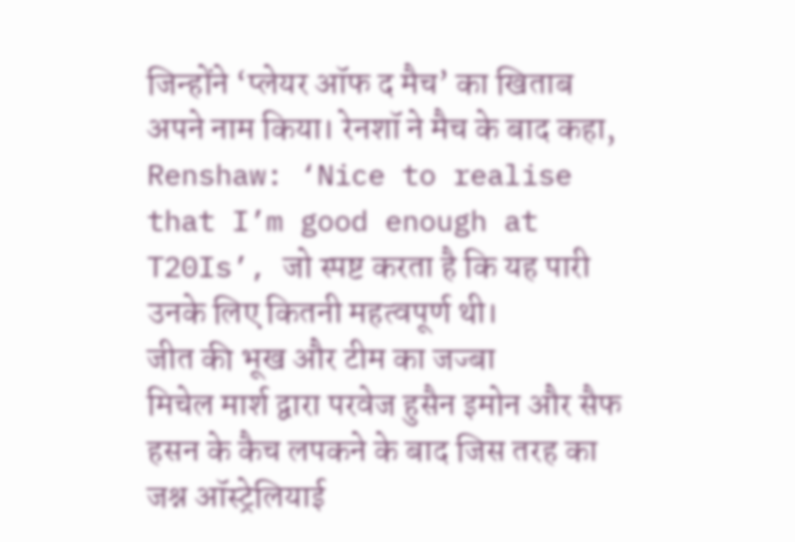जिन्होंने ‘प्लेयर ऑफ द मैच’ का खिताब अपने नाम किया। रेनशॉ ने मैच के बाद कहा, Renshaw: ‘Nice to realise that I’m good enough at T20Is’, जो स्पष्ट करता है कि यह पारी उनके लिए कितनी महत्वपूर्ण थी।
जीत की भूख और टीम का जज्बा
मिचेल मार्श द्वारा परवेज हुसैन इमोन और सैफ हसन के कैच लपकने के बाद जिस तरह का जश्न ऑस्ट्रेलियाई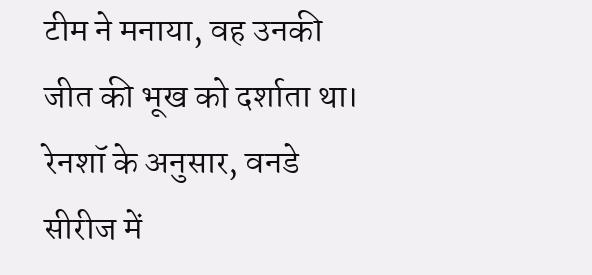टीम ने मनाया, वह उनकी जीत की भूख को दर्शाता था। रेनशॉ के अनुसार, वनडे सीरीज में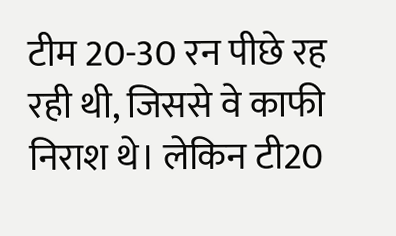टीम 20-30 रन पीछे रह रही थी, जिससे वे काफी निराश थे। लेकिन टी20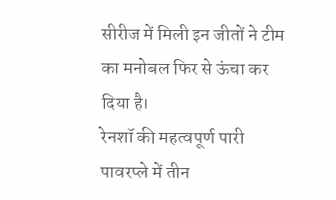सीरीज में मिली इन जीतों ने टीम का मनोबल फिर से ऊंचा कर दिया है।
रेनशॉ की महत्वपूर्ण पारी
पावरप्ले में तीन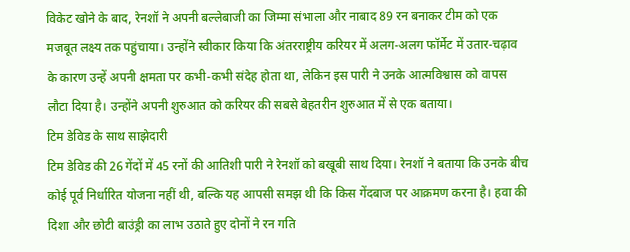विकेट खोने के बाद, रेनशॉ ने अपनी बल्लेबाजी का जिम्मा संभाला और नाबाद 89 रन बनाकर टीम को एक मजबूत लक्ष्य तक पहुंचाया। उन्होंने स्वीकार किया कि अंतरराष्ट्रीय करियर में अलग-अलग फॉर्मेट में उतार-चढ़ाव के कारण उन्हें अपनी क्षमता पर कभी-कभी संदेह होता था, लेकिन इस पारी ने उनके आत्मविश्वास को वापस लौटा दिया है। उन्होंने अपनी शुरुआत को करियर की सबसे बेहतरीन शुरुआत में से एक बताया।
टिम डेविड के साथ साझेदारी
टिम डेविड की 26 गेंदों में 45 रनों की आतिशी पारी ने रेनशॉ को बखूबी साथ दिया। रेनशॉ ने बताया कि उनके बीच कोई पूर्व निर्धारित योजना नहीं थी, बल्कि यह आपसी समझ थी कि किस गेंदबाज पर आक्रमण करना है। हवा की दिशा और छोटी बाउंड्री का लाभ उठाते हुए दोनों ने रन गति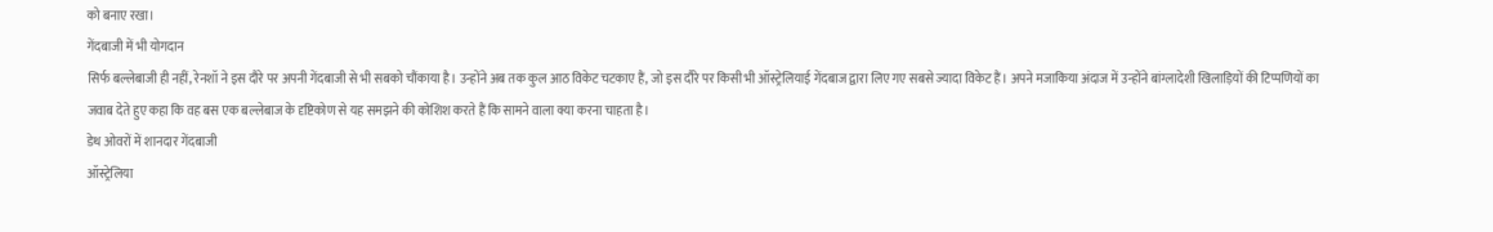को बनाए रखा।
गेंदबाजी में भी योगदान
सिर्फ बल्लेबाजी ही नहीं, रेनशॉ ने इस दौरे पर अपनी गेंदबाजी से भी सबको चौंकाया है। उन्होंने अब तक कुल आठ विकेट चटकाए हैं, जो इस दौरे पर किसी भी ऑस्ट्रेलियाई गेंदबाज द्वारा लिए गए सबसे ज्यादा विकेट हैं। अपने मजाकिया अंदाज में उन्होंने बांग्लादेशी खिलाड़ियों की टिप्पणियों का जवाब देते हुए कहा कि वह बस एक बल्लेबाज के दृष्टिकोण से यह समझने की कोशिश करते हैं कि सामने वाला क्या करना चाहता है।
डेथ ओवरों में शानदार गेंदबाजी
ऑस्ट्रेलिया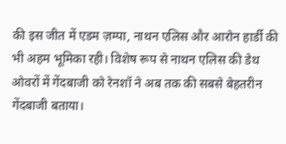की इस जीत में एडम ज़म्पा, नाथन एलिस और आरोन हार्डी की भी अहम भूमिका रही। विशेष रूप से नाथन एलिस की डेथ ओवरों में गेंदबाजी को रेनशॉ ने अब तक की सबसे बेहतरीन गेंदबाजी बताया।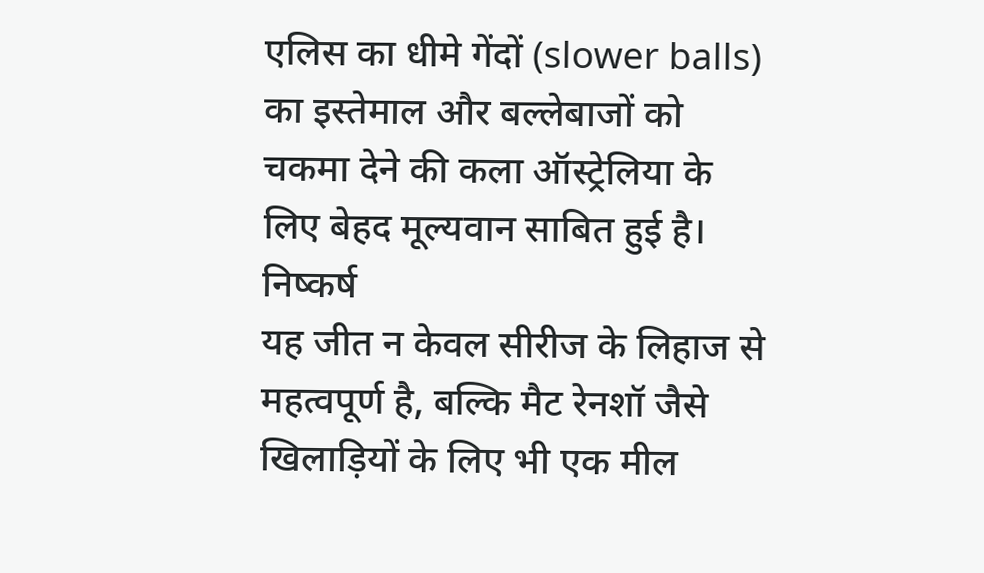एलिस का धीमे गेंदों (slower balls) का इस्तेमाल और बल्लेबाजों को चकमा देने की कला ऑस्ट्रेलिया के लिए बेहद मूल्यवान साबित हुई है।
निष्कर्ष
यह जीत न केवल सीरीज के लिहाज से महत्वपूर्ण है, बल्कि मैट रेनशॉ जैसे खिलाड़ियों के लिए भी एक मील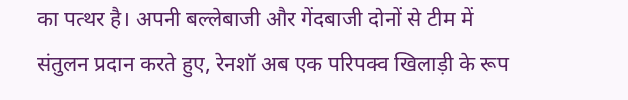का पत्थर है। अपनी बल्लेबाजी और गेंदबाजी दोनों से टीम में संतुलन प्रदान करते हुए, रेनशॉ अब एक परिपक्व खिलाड़ी के रूप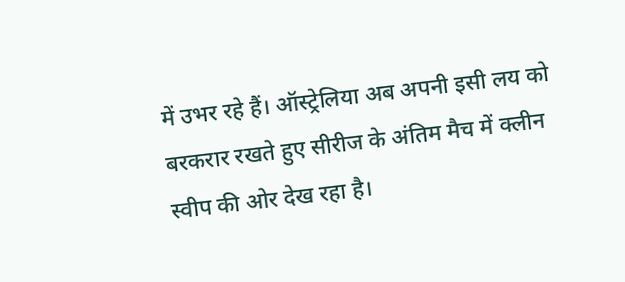में उभर रहे हैं। ऑस्ट्रेलिया अब अपनी इसी लय को बरकरार रखते हुए सीरीज के अंतिम मैच में क्लीन स्वीप की ओर देख रहा है।